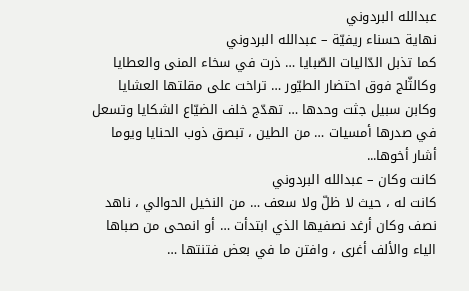عبدالله البردوني
نهاية حسناء ريفيّة – عبدالله البردوني
كما تذبل الدّاليات الصّبايا … ذرت في سخاء المنى والعطايا وكالثّلج فوق احتضار الطيّور … تراخت على مقلتها العشايا وكابن سبيل جثت وحدها … تهدّج خلف الضيّاع الشكايا وتسعل في صدرها أمسيات … من الطين ، تبصق ذوب الحنايا ويوما أشار أخوها...
كانت وكان – عبدالله البردوني
كانت له ، حيث لا ظلّ ولا سعف … من النخيل الحوالي ، ناهد نصف وكان أرغد نصفيها الذي ابتدأت … أو انمحى من صباها الياء والألف أغرى ، وافتن ما في بعض فتنتها …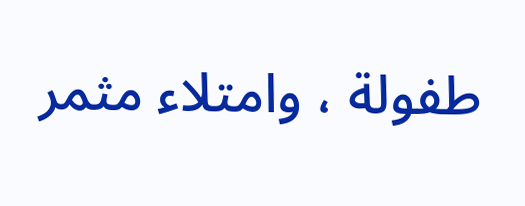طفولة ، وامتلاء مثمر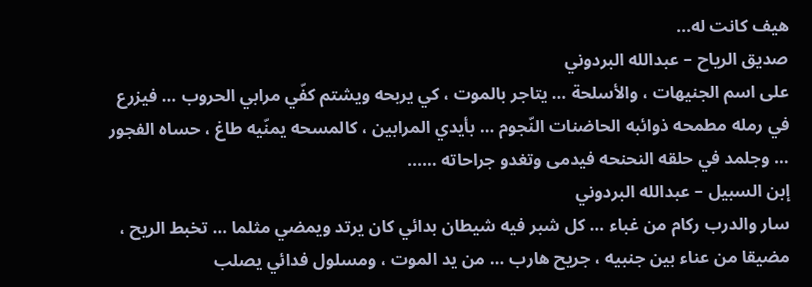هيف كانت له...
صديق الرياح – عبدالله البردوني
على اسم الجنيهات ، والأسلحة … يتاجر بالموت ، كي يربحه ويشتم كفّي مرابي الحروب … فيزرع في رمله مطمحه ذوائبه الحاضنات النّجوم … بأيدي المرابين ، كالمسحه يمنّيه طاغ ، حساه الفجور … وجلمد في حلقه النحنحه فيدمى وتغدو جراحاته …...
إبن السبيل – عبدالله البردوني
سار والدرب ركام من غباء … كل شبر فيه شيطان بدائي كان يرتد ويمضي مثلما … تخبط الريح ، مضيقا من عناء بين جنبيه ، جريح هارب … من يد الموت ، ومسلول فدائي يصلب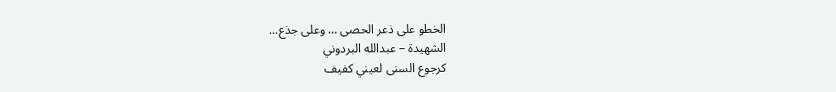الخطو على ذعر الحصى … وعلى جذع...
الشهيدة – عبدالله البردوني
كرجوع السنى لعيني كفيف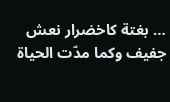… بغتة كاخضرار نعش جفيف وكما مدّت الحياة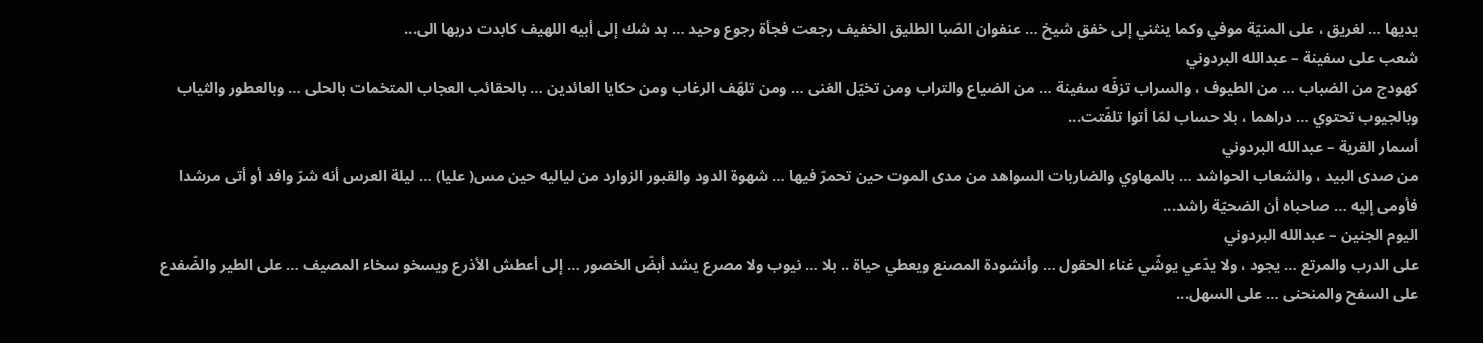يديها … لغريق ، على المنيّة موفي وكما ينثني إلى خفق شيخ … عنفوان الصّبا الطليق الخفيف رجعت فجأة رجوع وحيد … بد شك إلى أبيه اللهيف كابدت دربها الى...
شعب على سفينة – عبدالله البردوني
كهودج من الضباب … من الطيوف ، والسراب تزفّه سفينة … من الضياع والتراب ومن تخيّل الغنى … ومن تلهّف الرغاب ومن حكايا العائدين … بالحقائب العجاب المتخمات بالحلى … وبالعطور والثياب وبالجيوب تحتوي … دراهما ، بلا حساب لمّا أتوا تلفّتت...
أسمار القرية – عبدالله البردوني
من صدى البيد ، والشعاب الحواشد … بالمهاوي والضاربات السواهد من مدى الموت حين تحمرّ فيها … شهوة الدود والقبور الزوارد من لياليه حين مس( عليا) … ليلة العرس أنه شرّ وافد أو أتى مرشدا فأومى إليه … صاحباه أن الضحيّة راشد...
اليوم الجنين – عبدالله البردوني
على الدرب والمرتع … يجود ، ولا يدّعي يوشّي غناء الحقول … وأنشودة المصنع ويعطي حياة .. بلا … نيوب ولا مصرع يشد أبضّ الخصور … إلى أعطش الأذرع ويسخو سخاء المصيف … على الطير والضّفدع على السفح والمنحنى … على السهل...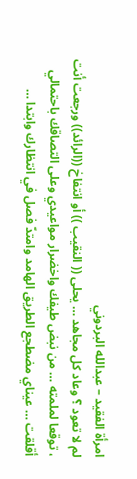امرأة الفقيد – عبدالله البردوني
لم لا تعود ؟ وعاد كل مجاهد … يحلى (( النقيب )) أو انتفاخ ((الرائد)) ورجعت أنت ، توقعا لملمته … من نبض طيفك واخضرار مواعيدي وعلى التصاقك باحتمالي أقلقت … عيناي مضطجع الطريق الهامد وامتدّ فصل في انتظارك وابتدا …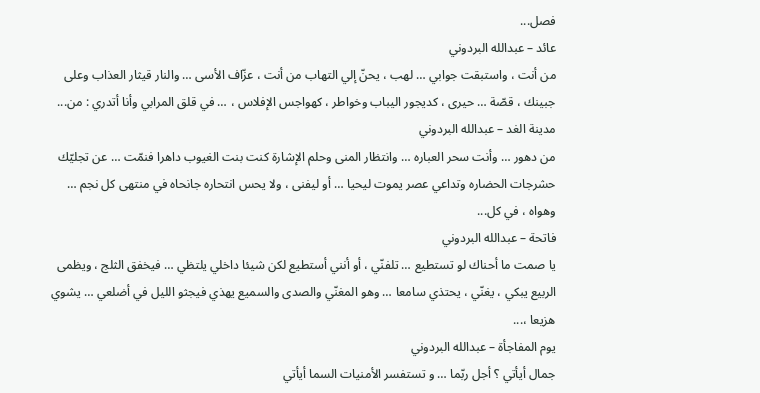فصل...
عائد – عبدالله البردوني
من أنت ، واستبقت جوابي … لهب ، يحنّ إلي التهاب من أنت ، عزّاف الأسى … والنار قيثار العذاب وعلى جبينك ، قصّة … حيرى ، كديجور اليباب وخواطر ، كهواجس الإفلاس ، … في قلق المرابي وأنا أتدري : من...
مدينة الغد – عبدالله البردوني
من دهور … وأنت سحر العباره … وانتظار المنى وحلم الإشارة كنت بنت الغيوب داهرا فنمّت … عن تجليّك حشرجات الحضاره وتداعي عصر يموت ليحيا … أو ليفنى ، ولا يحس انتحاره جانحاه في منتهى كل نجم … وهواه ، في كل...
فاتحة – عبدالله البردوني
يا صمت ما أحناك لو تستطيع … تلفنّي ، أو أنني أستطيع لكن شيئا داخلي يلتظي … فيخفق الثلج ، ويظمى الربيع يبكي ، يغنّي ، يحتذي سامعا … وهو المغنّي والصدى والسميع يهذي فيجثو الليل في أضلعي … يشوي هزيعا ،...
يوم المفاجأة – عبدالله البردوني
جمال أيأتي ؟ أجل ربّما … و تستفسر الأمنيات السما أيأتي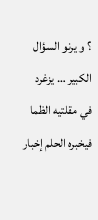؟ و يرنو السؤال الكبير … يزغرد في مقلتيه الظما فيخبره الحلم إخبار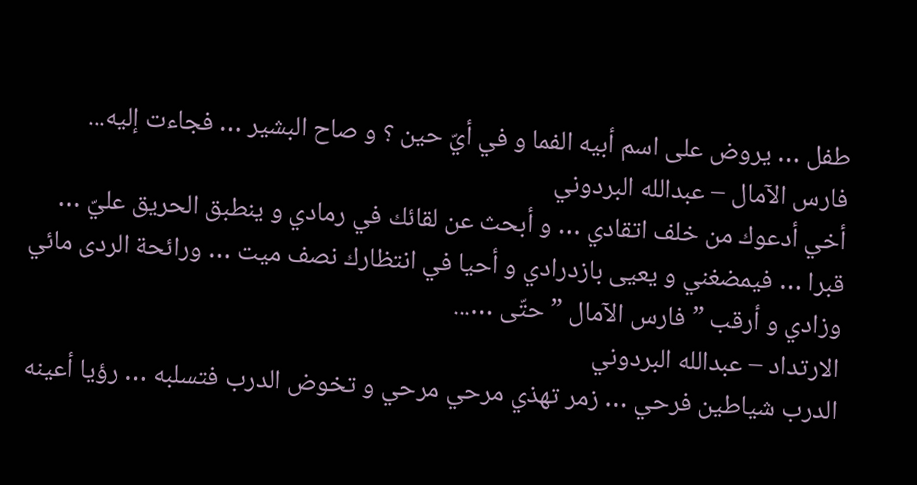طفل … يروض على اسم أبيه الفما و في أيّ حين ؟ و صاح البشير … فجاءت إليه...
فارس الآمال – عبدالله البردوني
أخي أدعوك من خلف اتقادي … و أبحث عن لقائك في رمادي و ينطبق الحريق عليّ … قبرا … فيمضغني و يعيى بازدرادي و أحيا في انتظارك نصف ميت … ورائحة الردى مائي وزادي و أرقب ” فارس الآمال ” حتّى …...
الارتداد – عبدالله البردوني
الدرب شياطين فرحي … زمر تهذي مرحي مرحي و تخوض الدرب فتسلبه … رؤيا أعينه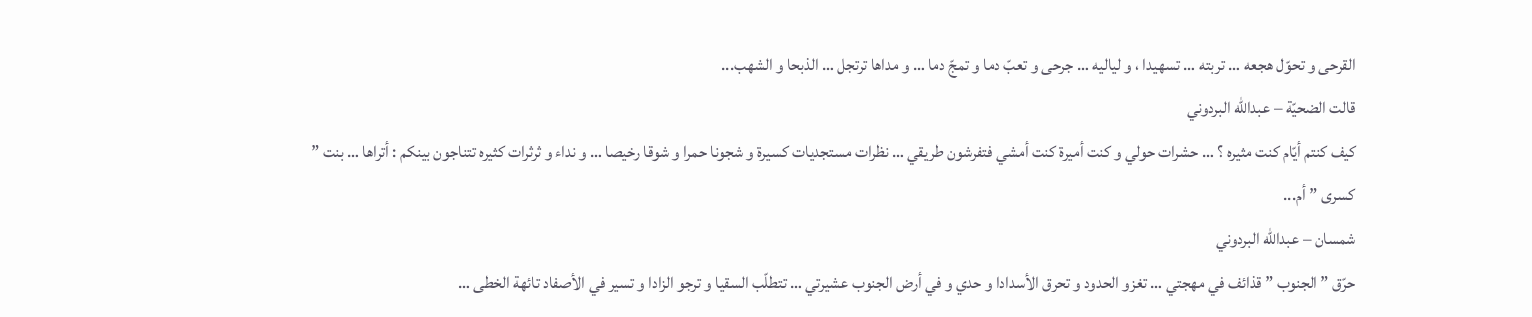القرحى و تحوّل هجعه … تربته … تسهيدا ، و لياليه … جرحى و تعبّ دما و تمجّ دما … و مداها ترتجل … الذبحا و الشهب...
قالت الضحيّة – عبدالله البردوني
كيف كنتم أيّام كنت مثيره ؟ … حشرات حولي و كنت أميرة كنت أمشي فتفرشون طريقي … نظرات مستجديات كسيرة و شجونا حمرا و شوقا رخيصا … و نداء و ثرثرات كثيره تتناجون بينكم : أتراها … بنت ” كسرى ” أم...
شمسان – عبدالله البردوني
حرّق ” الجنوب ” قذائف في مهجتي … تغزو الحدود و تحرق الأسدادا و حدي و في أرض الجنوب عشيرتي … تتطلّب السقيا و ترجو الزادا و تسير في الأصفاد تائهة الخطى …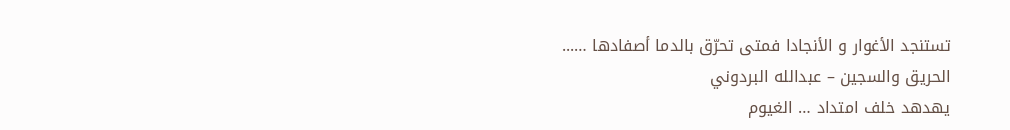تستنجد الأغوار و الأنجادا فمتى تحرّق بالدما أصفادها …...
الحريق والسجين – عبدالله البردوني
يهدهد خلف امتداد … الغيوم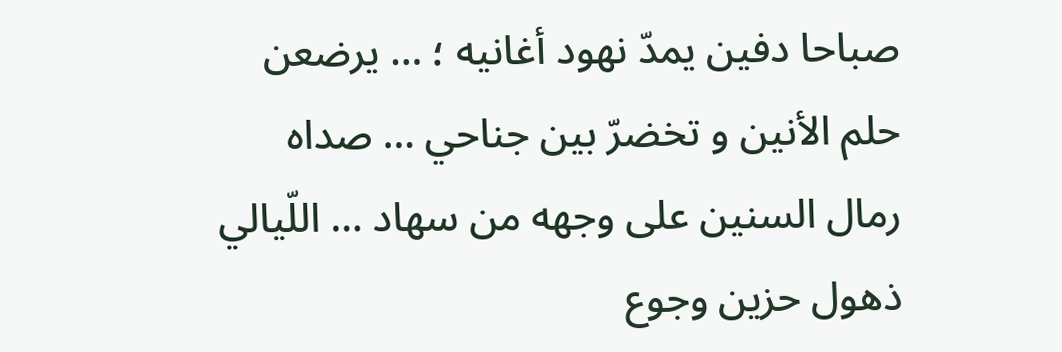صباحا دفين يمدّ نهود أغانيه ؛ … يرضعن حلم الأنين و تخضرّ بين جناحي … صداه رمال السنين على وجهه من سهاد … اللّيالي ذهول حزين وجوع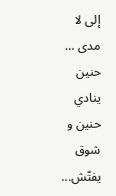إلى لا مدى … حنين ينادي حنين و شوق يفتّش...